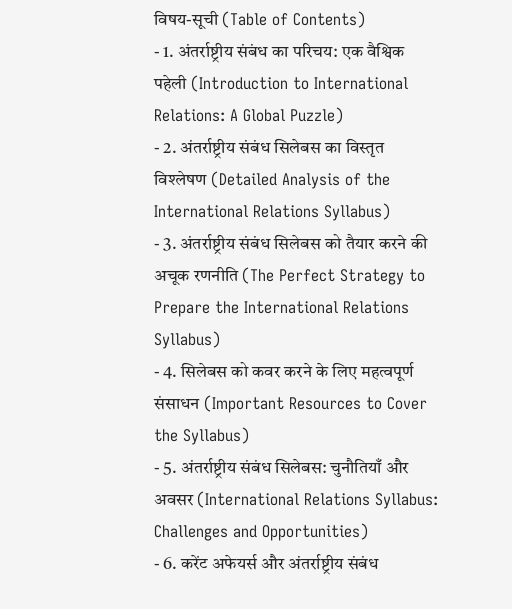विषय-सूची (Table of Contents)
- 1. अंतर्राष्ट्रीय संबंध का परिचय: एक वैश्विक पहेली (Introduction to International Relations: A Global Puzzle)
- 2. अंतर्राष्ट्रीय संबंध सिलेबस का विस्तृत विश्लेषण (Detailed Analysis of the International Relations Syllabus)
- 3. अंतर्राष्ट्रीय संबंध सिलेबस को तैयार करने की अचूक रणनीति (The Perfect Strategy to Prepare the International Relations Syllabus)
- 4. सिलेबस को कवर करने के लिए महत्वपूर्ण संसाधन (Important Resources to Cover the Syllabus)
- 5. अंतर्राष्ट्रीय संबंध सिलेबस: चुनौतियाँ और अवसर (International Relations Syllabus: Challenges and Opportunities)
- 6. करेंट अफेयर्स और अंतर्राष्ट्रीय संबंध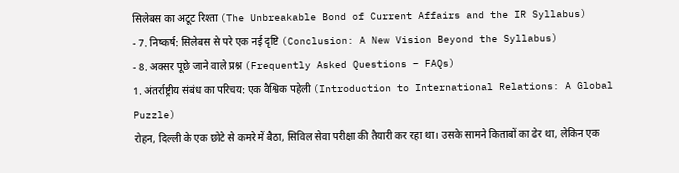सिलेबस का अटूट रिश्ता (The Unbreakable Bond of Current Affairs and the IR Syllabus)
- 7. निष्कर्ष: सिलेबस से परे एक नई दृष्टि (Conclusion: A New Vision Beyond the Syllabus)
- 8. अक्सर पूछे जाने वाले प्रश्न (Frequently Asked Questions – FAQs)
1. अंतर्राष्ट्रीय संबंध का परिचय: एक वैश्विक पहेली (Introduction to International Relations: A Global Puzzle)
रोहन, दिल्ली के एक छोटे से कमरे में बैठा, सिविल सेवा परीक्षा की तैयारी कर रहा था। उसके सामने किताबों का ढेर था, लेकिन एक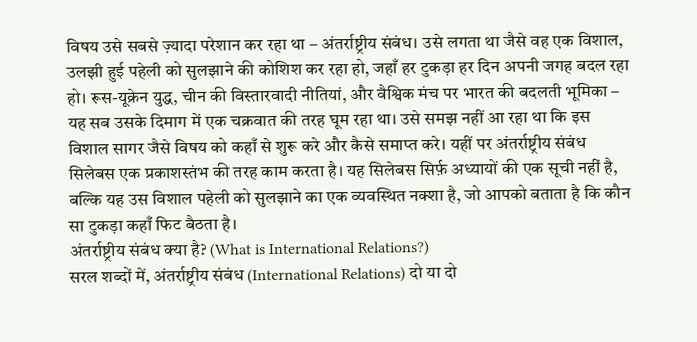विषय उसे सबसे ज़्यादा परेशान कर रहा था – अंतर्राष्ट्रीय संबंध। उसे लगता था जैसे वह एक विशाल, उलझी हुई पहेली को सुलझाने की कोशिश कर रहा हो, जहाँ हर टुकड़ा हर दिन अपनी जगह बदल रहा हो। रूस-यूक्रेन युद्ध, चीन की विस्तारवादी नीतियां, और वैश्विक मंच पर भारत की बदलती भूमिका – यह सब उसके दिमाग में एक चक्रवात की तरह घूम रहा था। उसे समझ नहीं आ रहा था कि इस विशाल सागर जैसे विषय को कहाँ से शुरू करे और कैसे समाप्त करे। यहीं पर अंतर्राष्ट्रीय संबंध सिलेबस एक प्रकाशस्तंभ की तरह काम करता है। यह सिलेबस सिर्फ़ अध्यायों की एक सूची नहीं है, बल्कि यह उस विशाल पहेली को सुलझाने का एक व्यवस्थित नक्शा है, जो आपको बताता है कि कौन सा टुकड़ा कहाँ फिट बैठता है।
अंतर्राष्ट्रीय संबंध क्या है? (What is International Relations?)
सरल शब्दों में, अंतर्राष्ट्रीय संबंध (International Relations) दो या दो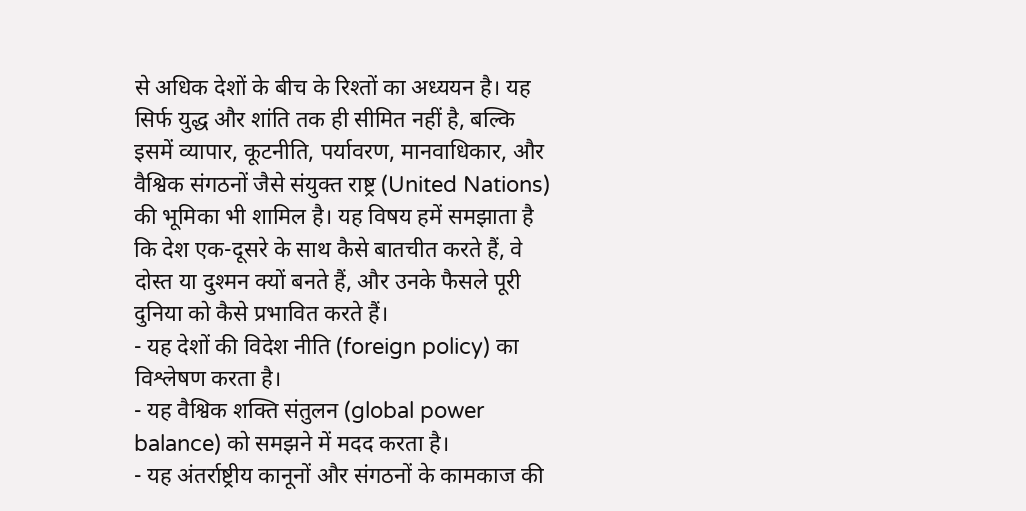से अधिक देशों के बीच के रिश्तों का अध्ययन है। यह सिर्फ युद्ध और शांति तक ही सीमित नहीं है, बल्कि इसमें व्यापार, कूटनीति, पर्यावरण, मानवाधिकार, और वैश्विक संगठनों जैसे संयुक्त राष्ट्र (United Nations) की भूमिका भी शामिल है। यह विषय हमें समझाता है कि देश एक-दूसरे के साथ कैसे बातचीत करते हैं, वे दोस्त या दुश्मन क्यों बनते हैं, और उनके फैसले पूरी दुनिया को कैसे प्रभावित करते हैं।
- यह देशों की विदेश नीति (foreign policy) का विश्लेषण करता है।
- यह वैश्विक शक्ति संतुलन (global power balance) को समझने में मदद करता है।
- यह अंतर्राष्ट्रीय कानूनों और संगठनों के कामकाज की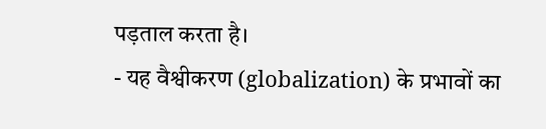पड़ताल करता है।
- यह वैश्वीकरण (globalization) के प्रभावों का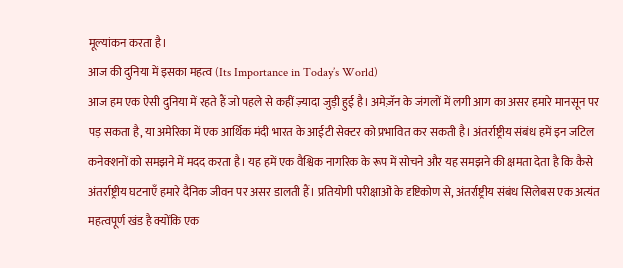मूल्यांकन करता है।
आज की दुनिया में इसका महत्व (Its Importance in Today’s World)
आज हम एक ऐसी दुनिया में रहते हैं जो पहले से कहीं ज़्यादा जुड़ी हुई है। अमेज़ॅन के जंगलों में लगी आग का असर हमारे मानसून पर पड़ सकता है, या अमेरिका में एक आर्थिक मंदी भारत के आईटी सेक्टर को प्रभावित कर सकती है। अंतर्राष्ट्रीय संबंध हमें इन जटिल कनेक्शनों को समझने में मदद करता है। यह हमें एक वैश्विक नागरिक के रूप में सोचने और यह समझने की क्षमता देता है कि कैसे अंतर्राष्ट्रीय घटनाएँ हमारे दैनिक जीवन पर असर डालती हैं। प्रतियोगी परीक्षाओं के दृष्टिकोण से, अंतर्राष्ट्रीय संबंध सिलेबस एक अत्यंत महत्वपूर्ण खंड है क्योंकि एक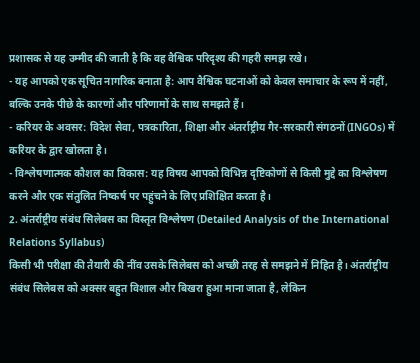प्रशासक से यह उम्मीद की जाती है कि वह वैश्विक परिदृश्य की गहरी समझ रखे।
- यह आपको एक सूचित नागरिक बनाता है: आप वैश्विक घटनाओं को केवल समाचार के रूप में नहीं, बल्कि उनके पीछे के कारणों और परिणामों के साथ समझते हैं।
- करियर के अवसर: विदेश सेवा, पत्रकारिता, शिक्षा और अंतर्राष्ट्रीय गैर-सरकारी संगठनों (INGOs) में करियर के द्वार खोलता है।
- विश्लेषणात्मक कौशल का विकास: यह विषय आपको विभिन्न दृष्टिकोणों से किसी मुद्दे का विश्लेषण करने और एक संतुलित निष्कर्ष पर पहुंचने के लिए प्रशिक्षित करता है।
2. अंतर्राष्ट्रीय संबंध सिलेबस का विस्तृत विश्लेषण (Detailed Analysis of the International Relations Syllabus)
किसी भी परीक्षा की तैयारी की नींव उसके सिलेबस को अच्छी तरह से समझने में निहित है। अंतर्राष्ट्रीय संबंध सिलेबस को अक्सर बहुत विशाल और बिखरा हुआ माना जाता है, लेकिन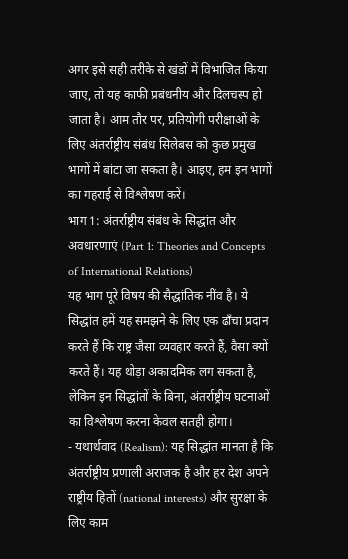अगर इसे सही तरीके से खंडों में विभाजित किया जाए, तो यह काफी प्रबंधनीय और दिलचस्प हो जाता है। आम तौर पर, प्रतियोगी परीक्षाओं के लिए अंतर्राष्ट्रीय संबंध सिलेबस को कुछ प्रमुख भागों में बांटा जा सकता है। आइए, हम इन भागों का गहराई से विश्लेषण करें।
भाग 1: अंतर्राष्ट्रीय संबंध के सिद्धांत और अवधारणाएं (Part 1: Theories and Concepts of International Relations)
यह भाग पूरे विषय की सैद्धांतिक नींव है। ये सिद्धांत हमें यह समझने के लिए एक ढाँचा प्रदान करते हैं कि राष्ट्र जैसा व्यवहार करते हैं, वैसा क्यों करते हैं। यह थोड़ा अकादमिक लग सकता है, लेकिन इन सिद्धांतों के बिना, अंतर्राष्ट्रीय घटनाओं का विश्लेषण करना केवल सतही होगा।
- यथार्थवाद (Realism): यह सिद्धांत मानता है कि अंतर्राष्ट्रीय प्रणाली अराजक है और हर देश अपने राष्ट्रीय हितों (national interests) और सुरक्षा के लिए काम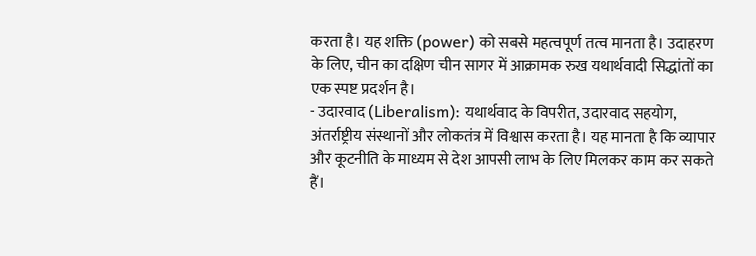करता है। यह शक्ति (power) को सबसे महत्वपूर्ण तत्व मानता है। उदाहरण के लिए, चीन का दक्षिण चीन सागर में आक्रामक रुख यथार्थवादी सिद्धांतों का एक स्पष्ट प्रदर्शन है।
- उदारवाद (Liberalism): यथार्थवाद के विपरीत, उदारवाद सहयोग, अंतर्राष्ट्रीय संस्थानों और लोकतंत्र में विश्वास करता है। यह मानता है कि व्यापार और कूटनीति के माध्यम से देश आपसी लाभ के लिए मिलकर काम कर सकते हैं।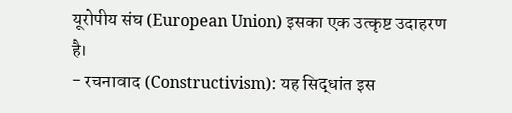यूरोपीय संघ (European Union) इसका एक उत्कृष्ट उदाहरण है।
- रचनावाद (Constructivism): यह सिद्धांत इस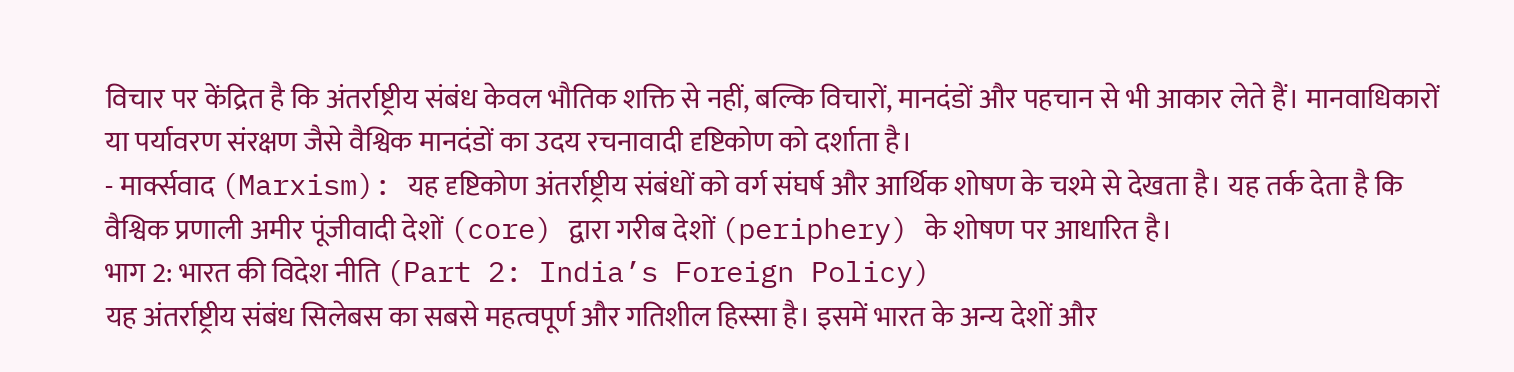विचार पर केंद्रित है कि अंतर्राष्ट्रीय संबंध केवल भौतिक शक्ति से नहीं, बल्कि विचारों, मानदंडों और पहचान से भी आकार लेते हैं। मानवाधिकारों या पर्यावरण संरक्षण जैसे वैश्विक मानदंडों का उदय रचनावादी दृष्टिकोण को दर्शाता है।
- मार्क्सवाद (Marxism): यह दृष्टिकोण अंतर्राष्ट्रीय संबंधों को वर्ग संघर्ष और आर्थिक शोषण के चश्मे से देखता है। यह तर्क देता है कि वैश्विक प्रणाली अमीर पूंजीवादी देशों (core) द्वारा गरीब देशों (periphery) के शोषण पर आधारित है।
भाग 2: भारत की विदेश नीति (Part 2: India’s Foreign Policy)
यह अंतर्राष्ट्रीय संबंध सिलेबस का सबसे महत्वपूर्ण और गतिशील हिस्सा है। इसमें भारत के अन्य देशों और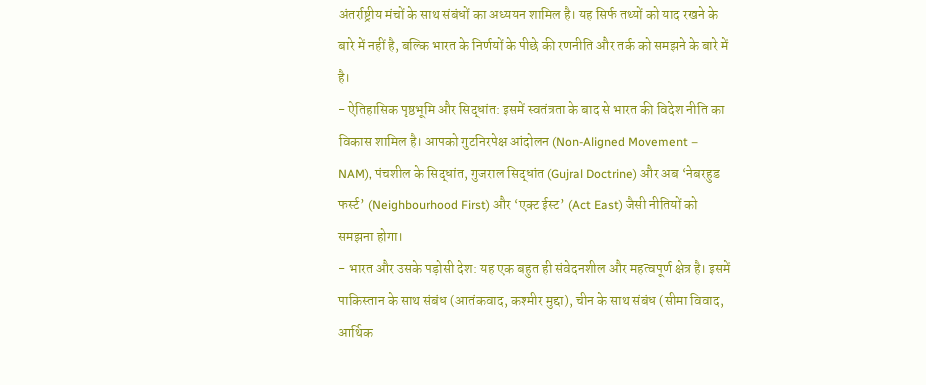अंतर्राष्ट्रीय मंचों के साथ संबंधों का अध्ययन शामिल है। यह सिर्फ तथ्यों को याद रखने के बारे में नहीं है, बल्कि भारत के निर्णयों के पीछे की रणनीति और तर्क को समझने के बारे में है।
- ऐतिहासिक पृष्ठभूमि और सिद्धांत: इसमें स्वतंत्रता के बाद से भारत की विदेश नीति का विकास शामिल है। आपको गुटनिरपेक्ष आंदोलन (Non-Aligned Movement – NAM), पंचशील के सिद्धांत, गुजराल सिद्धांत (Gujral Doctrine) और अब ‘नेबरहुड फर्स्ट’ (Neighbourhood First) और ‘एक्ट ईस्ट’ (Act East) जैसी नीतियों को समझना होगा।
- भारत और उसके पड़ोसी देश: यह एक बहुत ही संवेदनशील और महत्वपूर्ण क्षेत्र है। इसमें पाकिस्तान के साथ संबंध (आतंकवाद, कश्मीर मुद्दा), चीन के साथ संबंध (सीमा विवाद, आर्थिक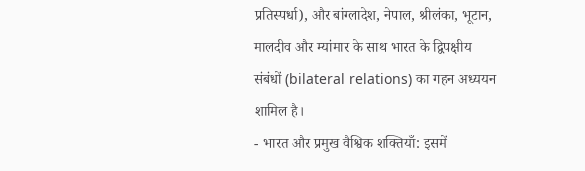प्रतिस्पर्धा), और बांग्लादेश, नेपाल, श्रीलंका, भूटान, मालदीव और म्यांमार के साथ भारत के द्विपक्षीय संबंधों (bilateral relations) का गहन अध्ययन शामिल है।
- भारत और प्रमुख वैश्विक शक्तियाँ: इसमें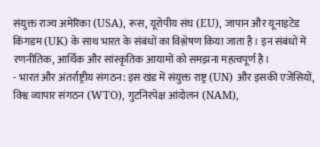संयुक्त राज्य अमेरिका (USA), रूस, यूरोपीय संघ (EU), जापान और यूनाइटेड किंगडम (UK) के साथ भारत के संबंधों का विश्लेषण किया जाता है। इन संबंधों में रणनीतिक, आर्थिक और सांस्कृतिक आयामों को समझना महत्वपूर्ण है।
- भारत और अंतर्राष्ट्रीय संगठन: इस खंड में संयुक्त राष्ट्र (UN) और इसकी एजेंसियों, विश्व व्यापार संगठन (WTO), गुटनिरपेक्ष आंदोलन (NAM),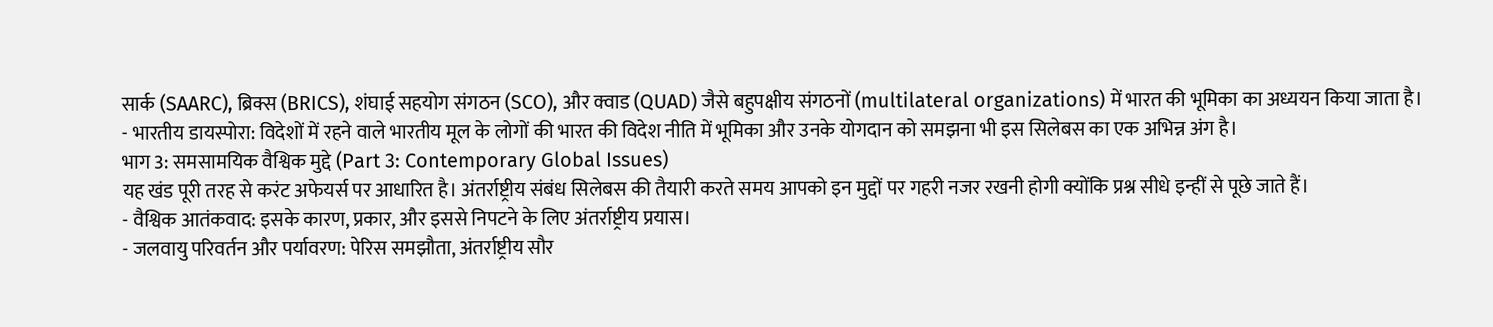सार्क (SAARC), ब्रिक्स (BRICS), शंघाई सहयोग संगठन (SCO), और क्वाड (QUAD) जैसे बहुपक्षीय संगठनों (multilateral organizations) में भारत की भूमिका का अध्ययन किया जाता है।
- भारतीय डायस्पोरा: विदेशों में रहने वाले भारतीय मूल के लोगों की भारत की विदेश नीति में भूमिका और उनके योगदान को समझना भी इस सिलेबस का एक अभिन्न अंग है।
भाग 3: समसामयिक वैश्विक मुद्दे (Part 3: Contemporary Global Issues)
यह खंड पूरी तरह से करंट अफेयर्स पर आधारित है। अंतर्राष्ट्रीय संबंध सिलेबस की तैयारी करते समय आपको इन मुद्दों पर गहरी नजर रखनी होगी क्योंकि प्रश्न सीधे इन्हीं से पूछे जाते हैं।
- वैश्विक आतंकवाद: इसके कारण, प्रकार, और इससे निपटने के लिए अंतर्राष्ट्रीय प्रयास।
- जलवायु परिवर्तन और पर्यावरण: पेरिस समझौता, अंतर्राष्ट्रीय सौर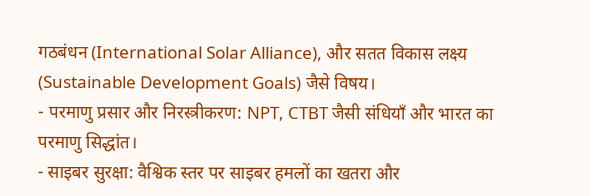गठबंधन (International Solar Alliance), और सतत विकास लक्ष्य (Sustainable Development Goals) जैसे विषय।
- परमाणु प्रसार और निरस्त्रीकरण: NPT, CTBT जैसी संधियाँ और भारत का परमाणु सिद्धांत।
- साइबर सुरक्षा: वैश्विक स्तर पर साइबर हमलों का खतरा और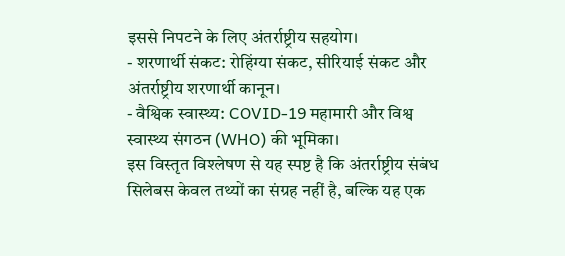इससे निपटने के लिए अंतर्राष्ट्रीय सहयोग।
- शरणार्थी संकट: रोहिंग्या संकट, सीरियाई संकट और अंतर्राष्ट्रीय शरणार्थी कानून।
- वैश्विक स्वास्थ्य: COVID-19 महामारी और विश्व स्वास्थ्य संगठन (WHO) की भूमिका।
इस विस्तृत विश्लेषण से यह स्पष्ट है कि अंतर्राष्ट्रीय संबंध सिलेबस केवल तथ्यों का संग्रह नहीं है, बल्कि यह एक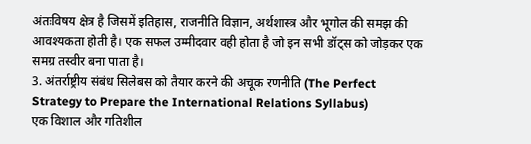अंतःविषय क्षेत्र है जिसमें इतिहास, राजनीति विज्ञान, अर्थशास्त्र और भूगोल की समझ की आवश्यकता होती है। एक सफल उम्मीदवार वही होता है जो इन सभी डॉट्स को जोड़कर एक समग्र तस्वीर बना पाता है।
3. अंतर्राष्ट्रीय संबंध सिलेबस को तैयार करने की अचूक रणनीति (The Perfect Strategy to Prepare the International Relations Syllabus)
एक विशाल और गतिशील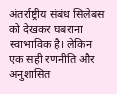अंतर्राष्ट्रीय संबंध सिलेबस को देखकर घबराना स्वाभाविक है। लेकिन एक सही रणनीति और अनुशासित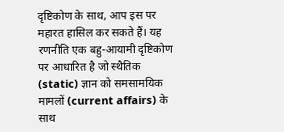दृष्टिकोण के साथ, आप इस पर महारत हासिल कर सकते हैं। यह रणनीति एक बहु-आयामी दृष्टिकोण पर आधारित है जो स्थैतिक (static) ज्ञान को समसामयिक मामलों (current affairs) के साथ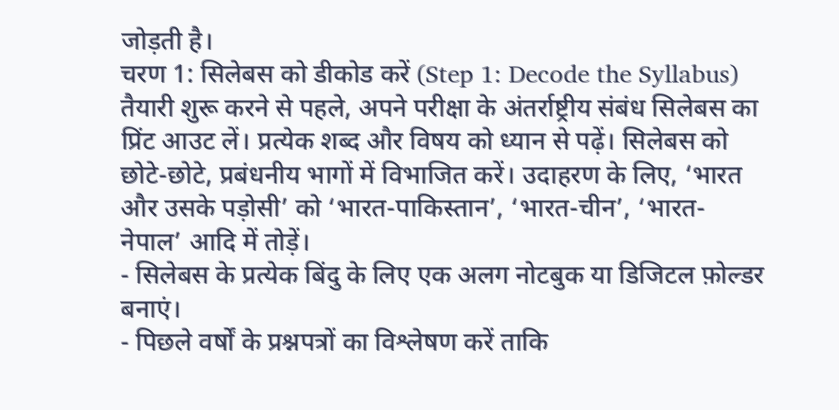जोड़ती है।
चरण 1: सिलेबस को डीकोड करें (Step 1: Decode the Syllabus)
तैयारी शुरू करने से पहले, अपने परीक्षा के अंतर्राष्ट्रीय संबंध सिलेबस का प्रिंट आउट लें। प्रत्येक शब्द और विषय को ध्यान से पढ़ें। सिलेबस को छोटे-छोटे, प्रबंधनीय भागों में विभाजित करें। उदाहरण के लिए, ‘भारत और उसके पड़ोसी’ को ‘भारत-पाकिस्तान’, ‘भारत-चीन’, ‘भारत-नेपाल’ आदि में तोड़ें।
- सिलेबस के प्रत्येक बिंदु के लिए एक अलग नोटबुक या डिजिटल फ़ोल्डर बनाएं।
- पिछले वर्षों के प्रश्नपत्रों का विश्लेषण करें ताकि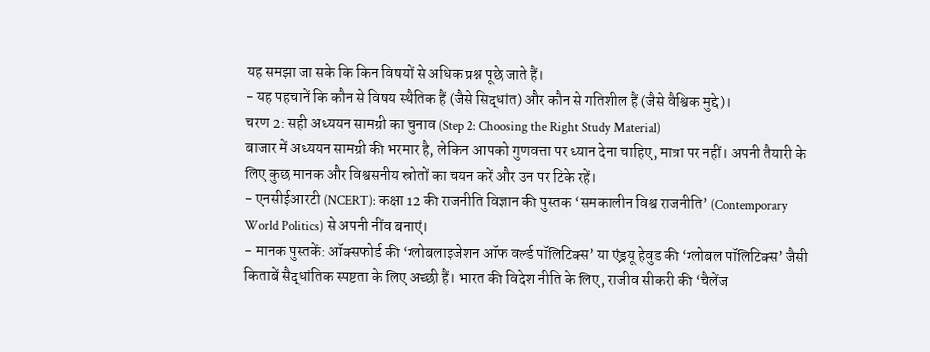यह समझा जा सके कि किन विषयों से अधिक प्रश्न पूछे जाते हैं।
- यह पहचानें कि कौन से विषय स्थैतिक हैं (जैसे सिद्धांत) और कौन से गतिशील हैं (जैसे वैश्विक मुद्दे)।
चरण 2: सही अध्ययन सामग्री का चुनाव (Step 2: Choosing the Right Study Material)
बाजार में अध्ययन सामग्री की भरमार है, लेकिन आपको गुणवत्ता पर ध्यान देना चाहिए, मात्रा पर नहीं। अपनी तैयारी के लिए कुछ मानक और विश्वसनीय स्रोतों का चयन करें और उन पर टिके रहें।
- एनसीईआरटी (NCERT): कक्षा 12 की राजनीति विज्ञान की पुस्तक ‘समकालीन विश्व राजनीति’ (Contemporary World Politics) से अपनी नींव बनाएं।
- मानक पुस्तकें: ऑक्सफोर्ड की ‘ग्लोबलाइजेशन ऑफ वर्ल्ड पॉलिटिक्स’ या एंड्रयू हेवुड की ‘ग्लोबल पॉलिटिक्स’ जैसी किताबें सैद्धांतिक स्पष्टता के लिए अच्छी हैं। भारत की विदेश नीति के लिए, राजीव सीकरी की ‘चैलेंज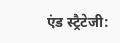एंड स्ट्रैटेजी: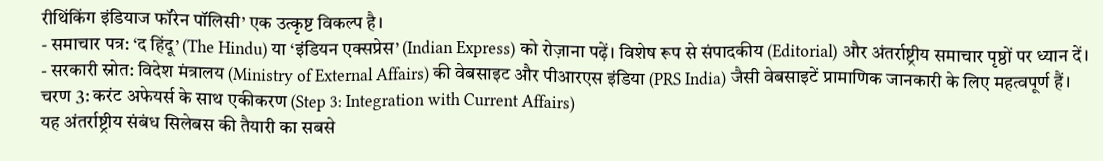रीथिंकिंग इंडियाज फॉरेन पॉलिसी’ एक उत्कृष्ट विकल्प है।
- समाचार पत्र: ‘द हिंदू’ (The Hindu) या ‘इंडियन एक्सप्रेस’ (Indian Express) को रोज़ाना पढ़ें। विशेष रूप से संपादकीय (Editorial) और अंतर्राष्ट्रीय समाचार पृष्ठों पर ध्यान दें।
- सरकारी स्रोत: विदेश मंत्रालय (Ministry of External Affairs) की वेबसाइट और पीआरएस इंडिया (PRS India) जैसी वेबसाइटें प्रामाणिक जानकारी के लिए महत्वपूर्ण हैं।
चरण 3: करंट अफेयर्स के साथ एकीकरण (Step 3: Integration with Current Affairs)
यह अंतर्राष्ट्रीय संबंध सिलेबस की तैयारी का सबसे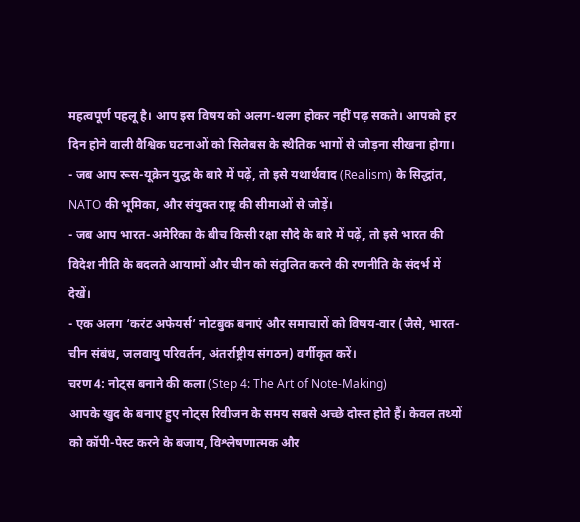महत्वपूर्ण पहलू है। आप इस विषय को अलग-थलग होकर नहीं पढ़ सकते। आपको हर दिन होने वाली वैश्विक घटनाओं को सिलेबस के स्थैतिक भागों से जोड़ना सीखना होगा।
- जब आप रूस-यूक्रेन युद्ध के बारे में पढ़ें, तो इसे यथार्थवाद (Realism) के सिद्धांत, NATO की भूमिका, और संयुक्त राष्ट्र की सीमाओं से जोड़ें।
- जब आप भारत-अमेरिका के बीच किसी रक्षा सौदे के बारे में पढ़ें, तो इसे भारत की विदेश नीति के बदलते आयामों और चीन को संतुलित करने की रणनीति के संदर्भ में देखें।
- एक अलग ‘करंट अफेयर्स’ नोटबुक बनाएं और समाचारों को विषय-वार (जैसे, भारत-चीन संबंध, जलवायु परिवर्तन, अंतर्राष्ट्रीय संगठन) वर्गीकृत करें।
चरण 4: नोट्स बनाने की कला (Step 4: The Art of Note-Making)
आपके खुद के बनाए हुए नोट्स रिवीजन के समय सबसे अच्छे दोस्त होते हैं। केवल तथ्यों को कॉपी-पेस्ट करने के बजाय, विश्लेषणात्मक और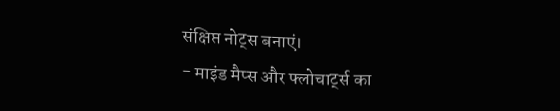संक्षिप्त नोट्स बनाएं।
- माइंड मैप्स और फ्लोचार्ट्स का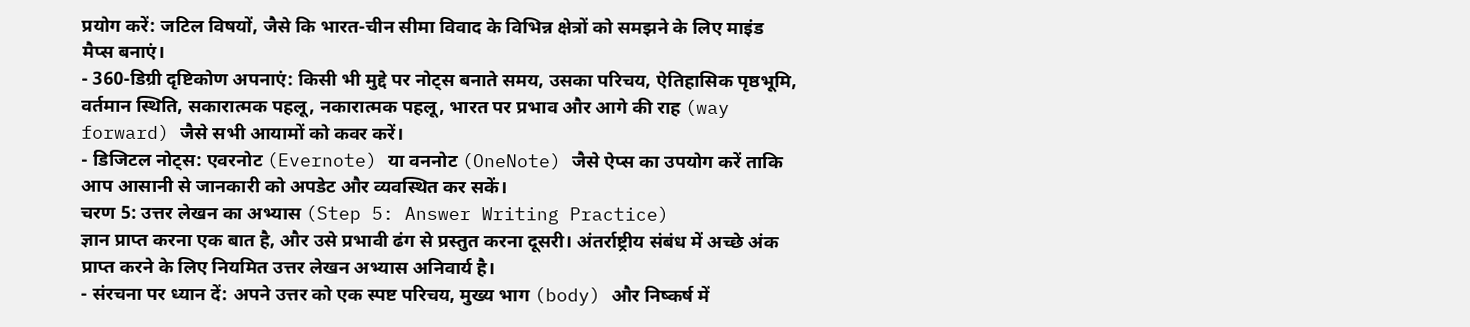प्रयोग करें: जटिल विषयों, जैसे कि भारत-चीन सीमा विवाद के विभिन्न क्षेत्रों को समझने के लिए माइंड मैप्स बनाएं।
- 360-डिग्री दृष्टिकोण अपनाएं: किसी भी मुद्दे पर नोट्स बनाते समय, उसका परिचय, ऐतिहासिक पृष्ठभूमि, वर्तमान स्थिति, सकारात्मक पहलू, नकारात्मक पहलू, भारत पर प्रभाव और आगे की राह (way forward) जैसे सभी आयामों को कवर करें।
- डिजिटल नोट्स: एवरनोट (Evernote) या वननोट (OneNote) जैसे ऐप्स का उपयोग करें ताकि आप आसानी से जानकारी को अपडेट और व्यवस्थित कर सकें।
चरण 5: उत्तर लेखन का अभ्यास (Step 5: Answer Writing Practice)
ज्ञान प्राप्त करना एक बात है, और उसे प्रभावी ढंग से प्रस्तुत करना दूसरी। अंतर्राष्ट्रीय संबंध में अच्छे अंक प्राप्त करने के लिए नियमित उत्तर लेखन अभ्यास अनिवार्य है।
- संरचना पर ध्यान दें: अपने उत्तर को एक स्पष्ट परिचय, मुख्य भाग (body) और निष्कर्ष में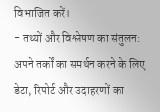विभाजित करें।
- तथ्यों और विश्लेषण का संतुलन: अपने तर्कों का समर्थन करने के लिए डेटा, रिपोर्ट और उदाहरणों का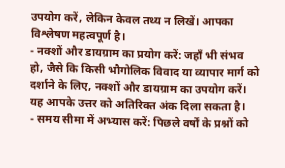उपयोग करें, लेकिन केवल तथ्य न लिखें। आपका विश्लेषण महत्वपूर्ण है।
- नक्शों और डायग्राम का प्रयोग करें: जहाँ भी संभव हो, जैसे कि किसी भौगोलिक विवाद या व्यापार मार्ग को दर्शाने के लिए, नक्शों और डायग्राम का उपयोग करें। यह आपके उत्तर को अतिरिक्त अंक दिला सकता है।
- समय सीमा में अभ्यास करें: पिछले वर्षों के प्रश्नों को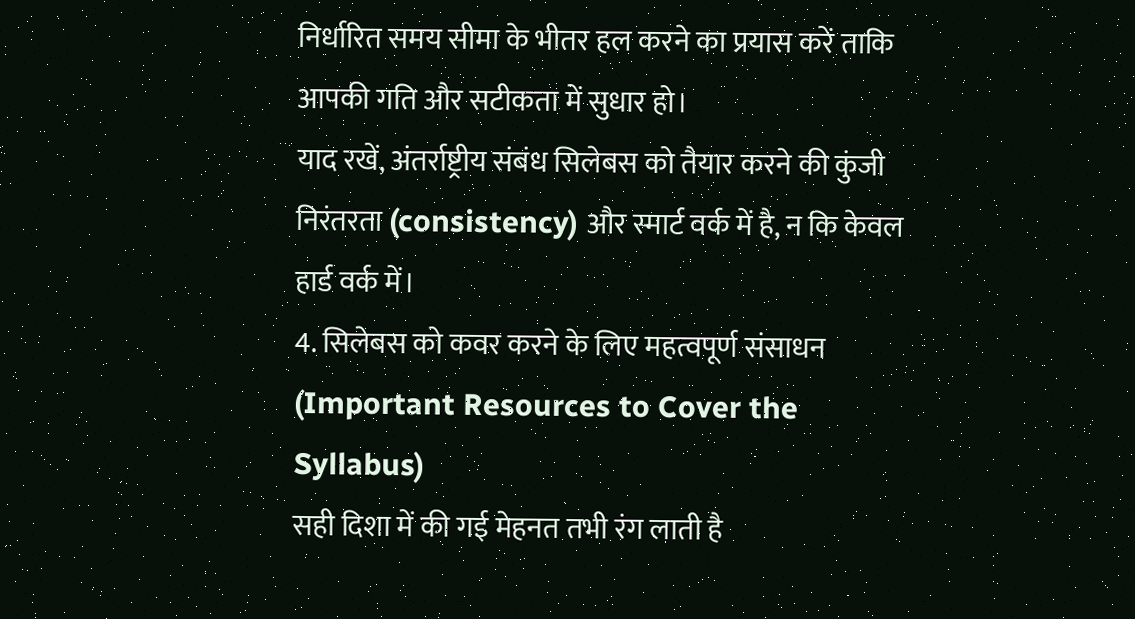निर्धारित समय सीमा के भीतर हल करने का प्रयास करें ताकि आपकी गति और सटीकता में सुधार हो।
याद रखें, अंतर्राष्ट्रीय संबंध सिलेबस को तैयार करने की कुंजी निरंतरता (consistency) और स्मार्ट वर्क में है, न कि केवल हार्ड वर्क में।
4. सिलेबस को कवर करने के लिए महत्वपूर्ण संसाधन (Important Resources to Cover the Syllabus)
सही दिशा में की गई मेहनत तभी रंग लाती है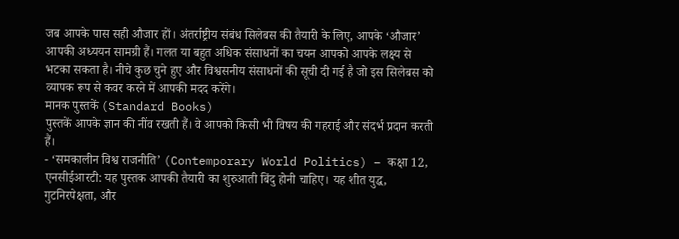जब आपके पास सही औजार हों। अंतर्राष्ट्रीय संबंध सिलेबस की तैयारी के लिए, आपके ‘औजार’ आपकी अध्ययन सामग्री हैं। गलत या बहुत अधिक संसाधनों का चयन आपको आपके लक्ष्य से भटका सकता है। नीचे कुछ चुने हुए और विश्वसनीय संसाधनों की सूची दी गई है जो इस सिलेबस को व्यापक रूप से कवर करने में आपकी मदद करेंगे।
मानक पुस्तकें (Standard Books)
पुस्तकें आपके ज्ञान की नींव रखती हैं। वे आपको किसी भी विषय की गहराई और संदर्भ प्रदान करती हैं।
- ‘समकालीन विश्व राजनीति’ (Contemporary World Politics) – कक्षा 12, एनसीईआरटी: यह पुस्तक आपकी तैयारी का शुरुआती बिंदु होनी चाहिए। यह शीत युद्ध, गुटनिरपेक्षता, और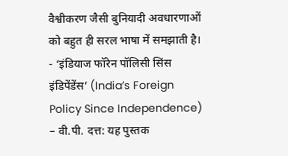वैश्वीकरण जैसी बुनियादी अवधारणाओं को बहुत ही सरल भाषा में समझाती है।
- ‘इंडियाज फॉरेन पॉलिसी सिंस इंडिपेंडेंस’ (India’s Foreign Policy Since Independence) – वी.पी. दत्त: यह पुस्तक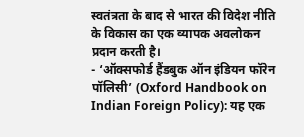स्वतंत्रता के बाद से भारत की विदेश नीति के विकास का एक व्यापक अवलोकन प्रदान करती है।
- ‘ऑक्सफोर्ड हैंडबुक ऑन इंडियन फॉरेन पॉलिसी’ (Oxford Handbook on Indian Foreign Policy): यह एक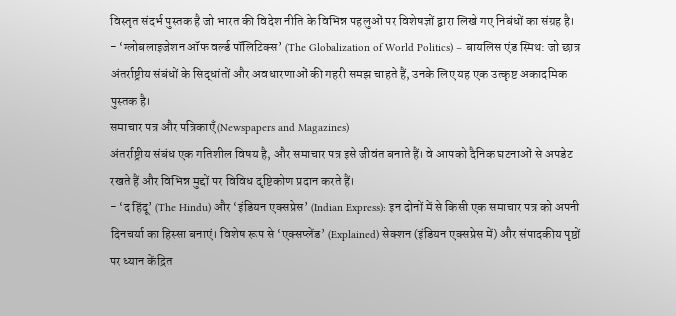विस्तृत संदर्भ पुस्तक है जो भारत की विदेश नीति के विभिन्न पहलुओं पर विशेषज्ञों द्वारा लिखे गए निबंधों का संग्रह है।
- ‘ग्लोबलाइजेशन ऑफ वर्ल्ड पॉलिटिक्स’ (The Globalization of World Politics) – बायलिस एंड स्मिथ: जो छात्र अंतर्राष्ट्रीय संबंधों के सिद्धांतों और अवधारणाओं की गहरी समझ चाहते हैं, उनके लिए यह एक उत्कृष्ट अकादमिक पुस्तक है।
समाचार पत्र और पत्रिकाएँ (Newspapers and Magazines)
अंतर्राष्ट्रीय संबंध एक गतिशील विषय है, और समाचार पत्र इसे जीवंत बनाते हैं। वे आपको दैनिक घटनाओं से अपडेट रखते हैं और विभिन्न मुद्दों पर विविध दृष्टिकोण प्रदान करते हैं।
- ‘द हिंदू’ (The Hindu) और ‘इंडियन एक्सप्रेस’ (Indian Express): इन दोनों में से किसी एक समाचार पत्र को अपनी दिनचर्या का हिस्सा बनाएं। विशेष रूप से ‘एक्सप्लेंड’ (Explained) सेक्शन (इंडियन एक्सप्रेस में) और संपादकीय पृष्ठों पर ध्यान केंद्रित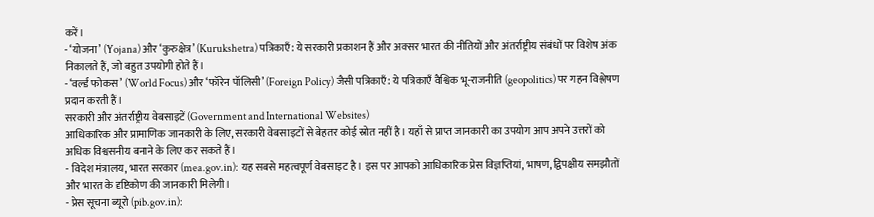करें।
- ‘योजना’ (Yojana) और ‘कुरुक्षेत्र’ (Kurukshetra) पत्रिकाएँ: ये सरकारी प्रकाशन हैं और अक्सर भारत की नीतियों और अंतर्राष्ट्रीय संबंधों पर विशेष अंक निकालते हैं, जो बहुत उपयोगी होते हैं।
- ‘वर्ल्ड फोकस’ (World Focus) और ‘फॉरेन पॉलिसी’ (Foreign Policy) जैसी पत्रिकाएँ: ये पत्रिकाएँ वैश्विक भू-राजनीति (geopolitics) पर गहन विश्लेषण प्रदान करती हैं।
सरकारी और अंतर्राष्ट्रीय वेबसाइटें (Government and International Websites)
आधिकारिक और प्रामाणिक जानकारी के लिए, सरकारी वेबसाइटों से बेहतर कोई स्रोत नहीं है। यहाँ से प्राप्त जानकारी का उपयोग आप अपने उत्तरों को अधिक विश्वसनीय बनाने के लिए कर सकते हैं।
- विदेश मंत्रालय, भारत सरकार (mea.gov.in): यह सबसे महत्वपूर्ण वेबसाइट है। इस पर आपको आधिकारिक प्रेस विज्ञप्तियां, भाषण, द्विपक्षीय समझौतों और भारत के दृष्टिकोण की जानकारी मिलेगी।
- प्रेस सूचना ब्यूरो (pib.gov.in):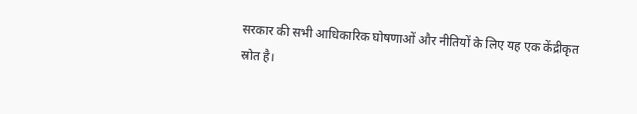सरकार की सभी आधिकारिक घोषणाओं और नीतियों के लिए यह एक केंद्रीकृत स्रोत है।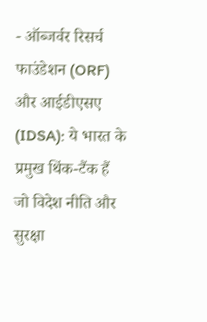- ऑब्जर्वर रिसर्च फाउंडेशन (ORF) और आईडीएसए (IDSA): ये भारत के प्रमुख थिंक-टैंक हैं जो विदेश नीति और सुरक्षा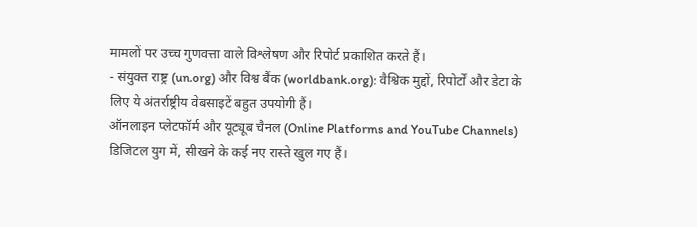मामलों पर उच्च गुणवत्ता वाले विश्लेषण और रिपोर्ट प्रकाशित करते हैं।
- संयुक्त राष्ट्र (un.org) और विश्व बैंक (worldbank.org): वैश्विक मुद्दों, रिपोर्टों और डेटा के लिए ये अंतर्राष्ट्रीय वेबसाइटें बहुत उपयोगी हैं।
ऑनलाइन प्लेटफॉर्म और यूट्यूब चैनल (Online Platforms and YouTube Channels)
डिजिटल युग में, सीखने के कई नए रास्ते खुल गए हैं।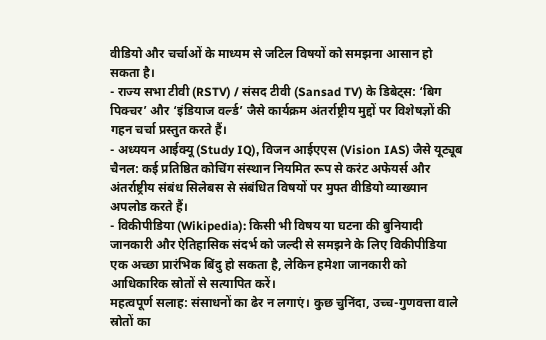वीडियो और चर्चाओं के माध्यम से जटिल विषयों को समझना आसान हो सकता है।
- राज्य सभा टीवी (RSTV) / संसद टीवी (Sansad TV) के डिबेट्स: ‘बिग पिक्चर’ और ‘इंडियाज वर्ल्ड’ जैसे कार्यक्रम अंतर्राष्ट्रीय मुद्दों पर विशेषज्ञों की गहन चर्चा प्रस्तुत करते हैं।
- अध्ययन आईक्यू (Study IQ), विजन आईएएस (Vision IAS) जैसे यूट्यूब चैनल: कई प्रतिष्ठित कोचिंग संस्थान नियमित रूप से करंट अफेयर्स और अंतर्राष्ट्रीय संबंध सिलेबस से संबंधित विषयों पर मुफ्त वीडियो व्याख्यान अपलोड करते हैं।
- विकीपीडिया (Wikipedia): किसी भी विषय या घटना की बुनियादी जानकारी और ऐतिहासिक संदर्भ को जल्दी से समझने के लिए विकीपीडिया एक अच्छा प्रारंभिक बिंदु हो सकता है, लेकिन हमेशा जानकारी को आधिकारिक स्रोतों से सत्यापित करें।
महत्वपूर्ण सलाह: संसाधनों का ढेर न लगाएं। कुछ चुनिंदा, उच्च-गुणवत्ता वाले स्रोतों का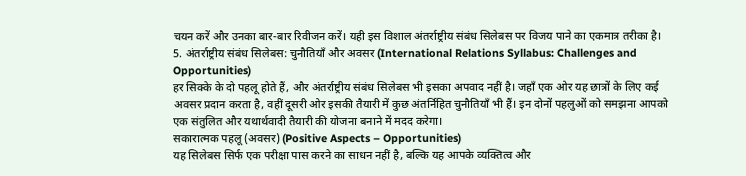चयन करें और उनका बार-बार रिवीजन करें। यही इस विशाल अंतर्राष्ट्रीय संबंध सिलेबस पर विजय पाने का एकमात्र तरीका है।
5. अंतर्राष्ट्रीय संबंध सिलेबस: चुनौतियाँ और अवसर (International Relations Syllabus: Challenges and Opportunities)
हर सिक्के के दो पहलू होते हैं, और अंतर्राष्ट्रीय संबंध सिलेबस भी इसका अपवाद नहीं है। जहाँ एक ओर यह छात्रों के लिए कई अवसर प्रदान करता है, वहीं दूसरी ओर इसकी तैयारी में कुछ अंतर्निहित चुनौतियाँ भी हैं। इन दोनों पहलुओं को समझना आपको एक संतुलित और यथार्थवादी तैयारी की योजना बनाने में मदद करेगा।
सकारात्मक पहलू (अवसर) (Positive Aspects – Opportunities)
यह सिलेबस सिर्फ एक परीक्षा पास करने का साधन नहीं है, बल्कि यह आपके व्यक्तित्व और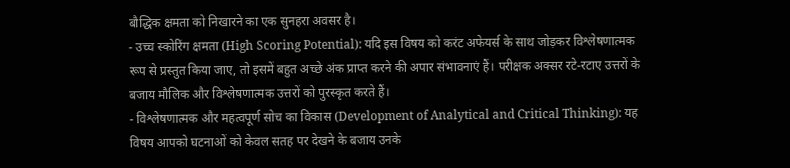बौद्धिक क्षमता को निखारने का एक सुनहरा अवसर है।
- उच्च स्कोरिंग क्षमता (High Scoring Potential): यदि इस विषय को करंट अफेयर्स के साथ जोड़कर विश्लेषणात्मक रूप से प्रस्तुत किया जाए, तो इसमें बहुत अच्छे अंक प्राप्त करने की अपार संभावनाएं हैं। परीक्षक अक्सर रटे-रटाए उत्तरों के बजाय मौलिक और विश्लेषणात्मक उत्तरों को पुरस्कृत करते हैं।
- विश्लेषणात्मक और महत्वपूर्ण सोच का विकास (Development of Analytical and Critical Thinking): यह विषय आपको घटनाओं को केवल सतह पर देखने के बजाय उनके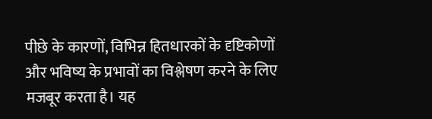पीछे के कारणों, विभिन्न हितधारकों के दृष्टिकोणों और भविष्य के प्रभावों का विश्लेषण करने के लिए मजबूर करता है। यह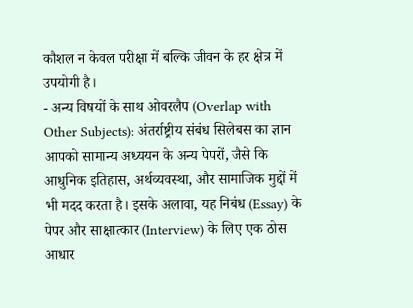कौशल न केवल परीक्षा में बल्कि जीवन के हर क्षेत्र में उपयोगी है।
- अन्य विषयों के साथ ओवरलैप (Overlap with Other Subjects): अंतर्राष्ट्रीय संबंध सिलेबस का ज्ञान आपको सामान्य अध्ययन के अन्य पेपरों, जैसे कि आधुनिक इतिहास, अर्थव्यवस्था, और सामाजिक मुद्दों में भी मदद करता है। इसके अलावा, यह निबंध (Essay) के पेपर और साक्षात्कार (Interview) के लिए एक ठोस आधार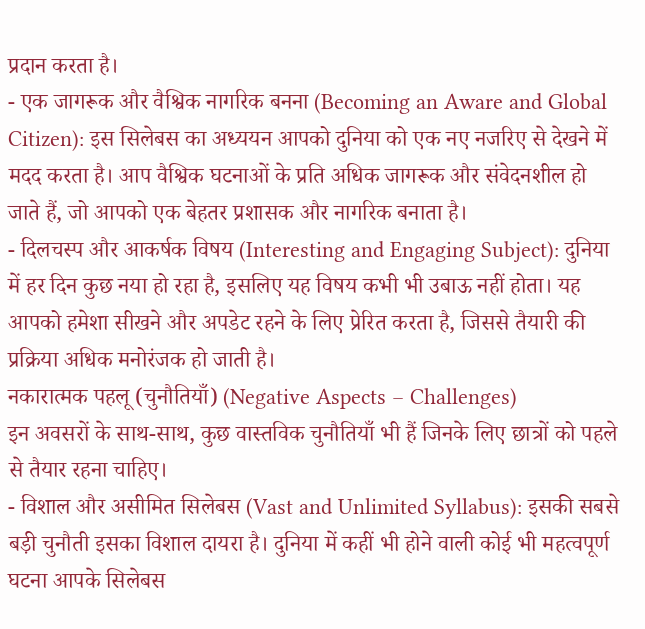प्रदान करता है।
- एक जागरूक और वैश्विक नागरिक बनना (Becoming an Aware and Global Citizen): इस सिलेबस का अध्ययन आपको दुनिया को एक नए नजरिए से देखने में मदद करता है। आप वैश्विक घटनाओं के प्रति अधिक जागरूक और संवेदनशील हो जाते हैं, जो आपको एक बेहतर प्रशासक और नागरिक बनाता है।
- दिलचस्प और आकर्षक विषय (Interesting and Engaging Subject): दुनिया में हर दिन कुछ नया हो रहा है, इसलिए यह विषय कभी भी उबाऊ नहीं होता। यह आपको हमेशा सीखने और अपडेट रहने के लिए प्रेरित करता है, जिससे तैयारी की प्रक्रिया अधिक मनोरंजक हो जाती है।
नकारात्मक पहलू (चुनौतियाँ) (Negative Aspects – Challenges)
इन अवसरों के साथ-साथ, कुछ वास्तविक चुनौतियाँ भी हैं जिनके लिए छात्रों को पहले से तैयार रहना चाहिए।
- विशाल और असीमित सिलेबस (Vast and Unlimited Syllabus): इसकी सबसे बड़ी चुनौती इसका विशाल दायरा है। दुनिया में कहीं भी होने वाली कोई भी महत्वपूर्ण घटना आपके सिलेबस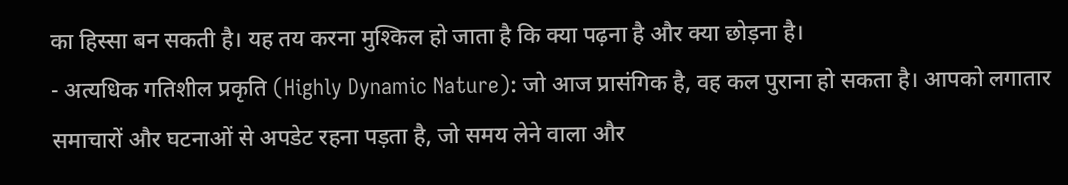का हिस्सा बन सकती है। यह तय करना मुश्किल हो जाता है कि क्या पढ़ना है और क्या छोड़ना है।
- अत्यधिक गतिशील प्रकृति (Highly Dynamic Nature): जो आज प्रासंगिक है, वह कल पुराना हो सकता है। आपको लगातार समाचारों और घटनाओं से अपडेट रहना पड़ता है, जो समय लेने वाला और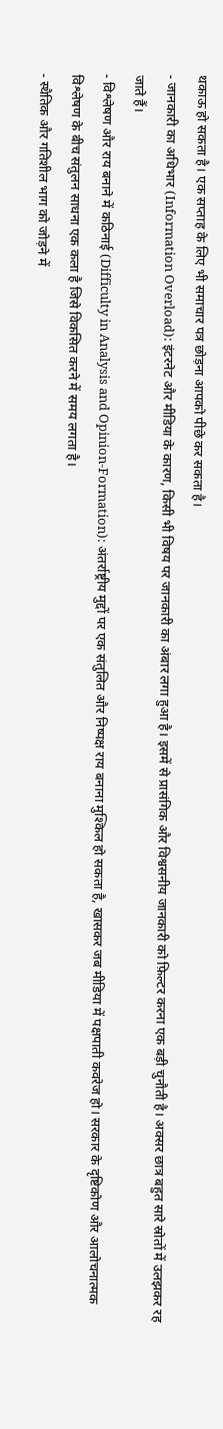थकाऊ हो सकता है। एक सप्ताह के लिए भी समाचार पत्र छोड़ना आपको पीछे कर सकता है।
- जानकारी का अधिभार (Information Overload): इंटरनेट और मीडिया के कारण, किसी भी विषय पर जानकारी का अंबार लगा हुआ है। इसमें से प्रासंगिक और विश्वसनीय जानकारी को फ़िल्टर करना एक बड़ी चुनौती है। अक्सर छात्र बहुत सारे स्रोतों में उलझकर रह जाते हैं।
- विश्लेषण और राय बनाने में कठिनाई (Difficulty in Analysis and Opinion-Formation): अंतर्राष्ट्रीय मुद्दों पर एक संतुलित और निष्पक्ष राय बनाना मुश्किल हो सकता है, खासकर जब मीडिया में पक्षपाती कवरेज हो। सरकार के दृष्टिकोण और आलोचनात्मक विश्लेषण के बीच संतुलन साधना एक कला है जिसे विकसित करने में समय लगता है।
- स्थैतिक और गतिशील भाग को जोड़ने में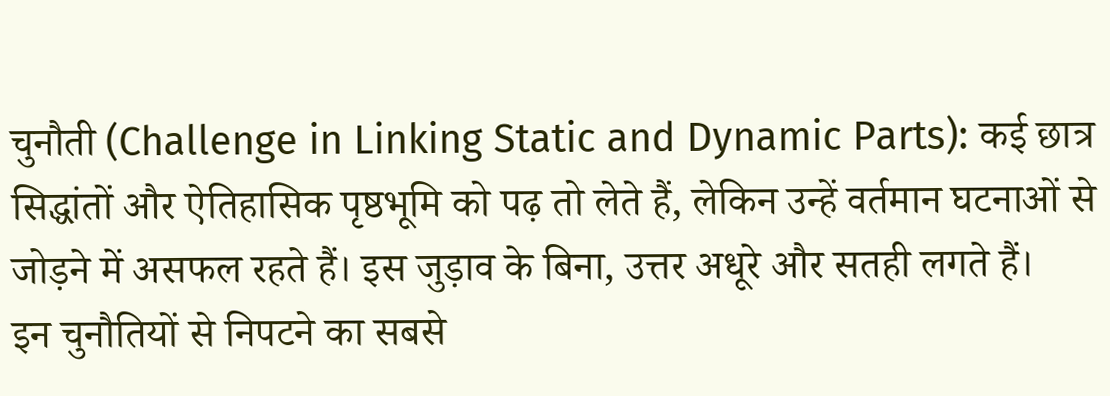चुनौती (Challenge in Linking Static and Dynamic Parts): कई छात्र सिद्धांतों और ऐतिहासिक पृष्ठभूमि को पढ़ तो लेते हैं, लेकिन उन्हें वर्तमान घटनाओं से जोड़ने में असफल रहते हैं। इस जुड़ाव के बिना, उत्तर अधूरे और सतही लगते हैं।
इन चुनौतियों से निपटने का सबसे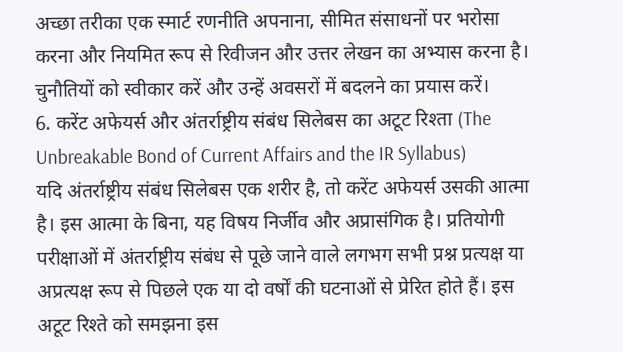अच्छा तरीका एक स्मार्ट रणनीति अपनाना, सीमित संसाधनों पर भरोसा करना और नियमित रूप से रिवीजन और उत्तर लेखन का अभ्यास करना है। चुनौतियों को स्वीकार करें और उन्हें अवसरों में बदलने का प्रयास करें।
6. करेंट अफेयर्स और अंतर्राष्ट्रीय संबंध सिलेबस का अटूट रिश्ता (The Unbreakable Bond of Current Affairs and the IR Syllabus)
यदि अंतर्राष्ट्रीय संबंध सिलेबस एक शरीर है, तो करेंट अफेयर्स उसकी आत्मा है। इस आत्मा के बिना, यह विषय निर्जीव और अप्रासंगिक है। प्रतियोगी परीक्षाओं में अंतर्राष्ट्रीय संबंध से पूछे जाने वाले लगभग सभी प्रश्न प्रत्यक्ष या अप्रत्यक्ष रूप से पिछले एक या दो वर्षों की घटनाओं से प्रेरित होते हैं। इस अटूट रिश्ते को समझना इस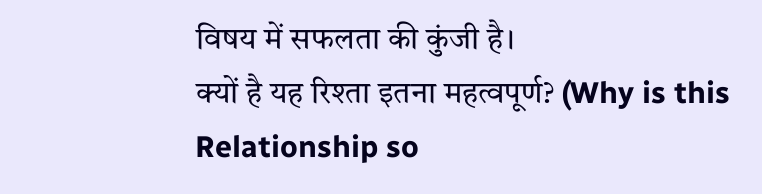विषय में सफलता की कुंजी है।
क्यों है यह रिश्ता इतना महत्वपूर्ण? (Why is this Relationship so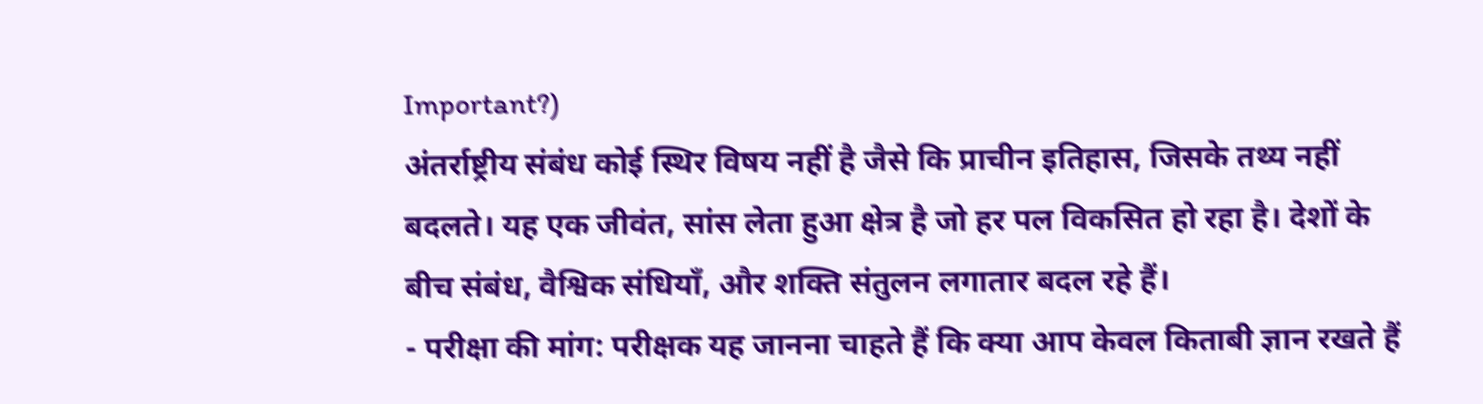Important?)
अंतर्राष्ट्रीय संबंध कोई स्थिर विषय नहीं है जैसे कि प्राचीन इतिहास, जिसके तथ्य नहीं बदलते। यह एक जीवंत, सांस लेता हुआ क्षेत्र है जो हर पल विकसित हो रहा है। देशों के बीच संबंध, वैश्विक संधियाँ, और शक्ति संतुलन लगातार बदल रहे हैं।
- परीक्षा की मांग: परीक्षक यह जानना चाहते हैं कि क्या आप केवल किताबी ज्ञान रखते हैं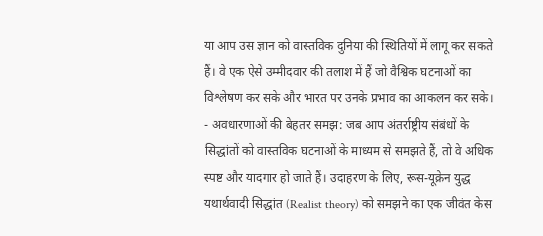या आप उस ज्ञान को वास्तविक दुनिया की स्थितियों में लागू कर सकते हैं। वे एक ऐसे उम्मीदवार की तलाश में हैं जो वैश्विक घटनाओं का विश्लेषण कर सके और भारत पर उनके प्रभाव का आकलन कर सके।
- अवधारणाओं की बेहतर समझ: जब आप अंतर्राष्ट्रीय संबंधों के सिद्धांतों को वास्तविक घटनाओं के माध्यम से समझते हैं, तो वे अधिक स्पष्ट और यादगार हो जाते हैं। उदाहरण के लिए, रूस-यूक्रेन युद्ध यथार्थवादी सिद्धांत (Realist theory) को समझने का एक जीवंत केस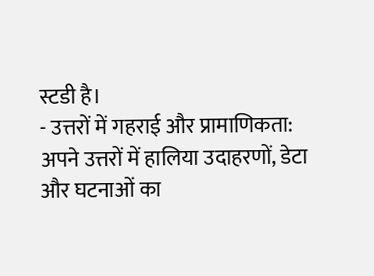स्टडी है।
- उत्तरों में गहराई और प्रामाणिकता: अपने उत्तरों में हालिया उदाहरणों, डेटा और घटनाओं का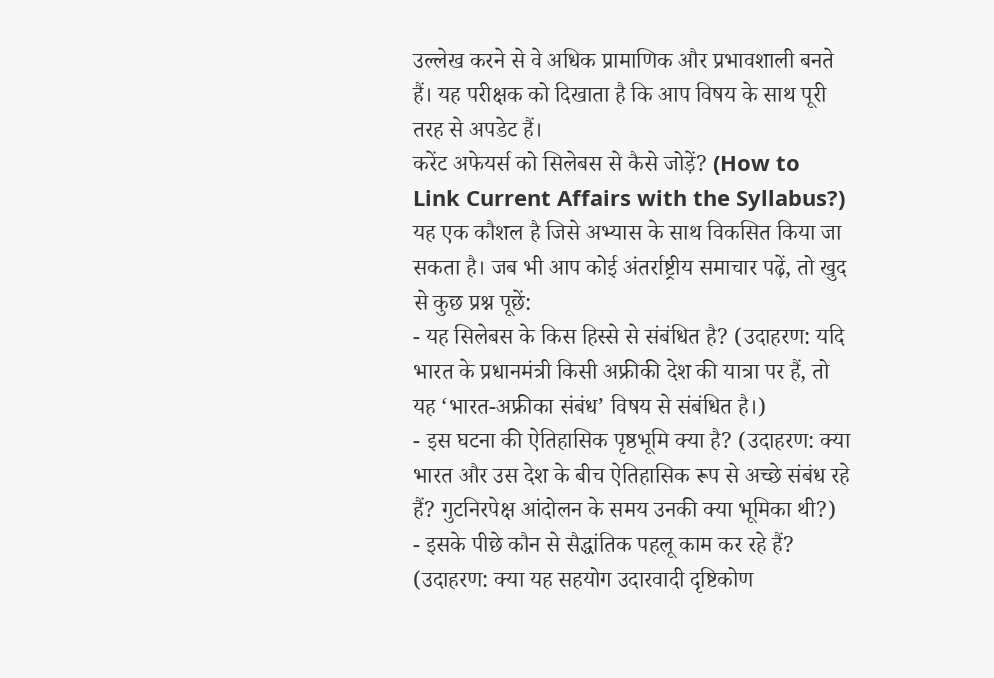उल्लेख करने से वे अधिक प्रामाणिक और प्रभावशाली बनते हैं। यह परीक्षक को दिखाता है कि आप विषय के साथ पूरी तरह से अपडेट हैं।
करेंट अफेयर्स को सिलेबस से कैसे जोड़ें? (How to Link Current Affairs with the Syllabus?)
यह एक कौशल है जिसे अभ्यास के साथ विकसित किया जा सकता है। जब भी आप कोई अंतर्राष्ट्रीय समाचार पढ़ें, तो खुद से कुछ प्रश्न पूछें:
- यह सिलेबस के किस हिस्से से संबंधित है? (उदाहरण: यदि भारत के प्रधानमंत्री किसी अफ्रीकी देश की यात्रा पर हैं, तो यह ‘भारत-अफ्रीका संबंध’ विषय से संबंधित है।)
- इस घटना की ऐतिहासिक पृष्ठभूमि क्या है? (उदाहरण: क्या भारत और उस देश के बीच ऐतिहासिक रूप से अच्छे संबंध रहे हैं? गुटनिरपेक्ष आंदोलन के समय उनकी क्या भूमिका थी?)
- इसके पीछे कौन से सैद्धांतिक पहलू काम कर रहे हैं? (उदाहरण: क्या यह सहयोग उदारवादी दृष्टिकोण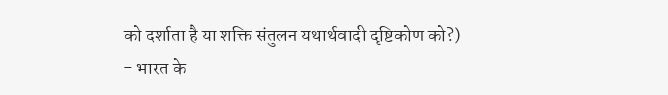को दर्शाता है या शक्ति संतुलन यथार्थवादी दृष्टिकोण को?)
- भारत के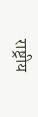राष्ट्रीय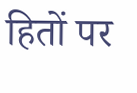हितों पर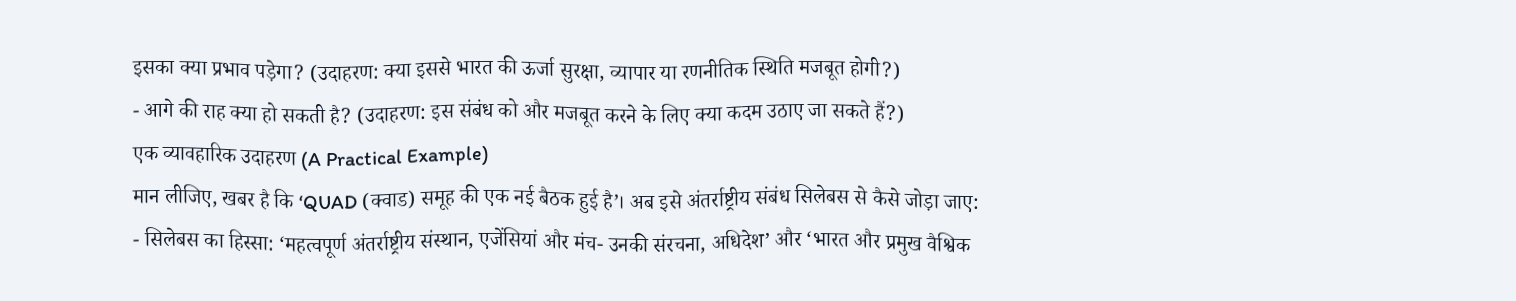इसका क्या प्रभाव पड़ेगा? (उदाहरण: क्या इससे भारत की ऊर्जा सुरक्षा, व्यापार या रणनीतिक स्थिति मजबूत होगी?)
- आगे की राह क्या हो सकती है? (उदाहरण: इस संबंध को और मजबूत करने के लिए क्या कदम उठाए जा सकते हैं?)
एक व्यावहारिक उदाहरण (A Practical Example)
मान लीजिए, खबर है कि ‘QUAD (क्वाड) समूह की एक नई बैठक हुई है’। अब इसे अंतर्राष्ट्रीय संबंध सिलेबस से कैसे जोड़ा जाए:
- सिलेबस का हिस्सा: ‘महत्वपूर्ण अंतर्राष्ट्रीय संस्थान, एजेंसियां और मंच- उनकी संरचना, अधिदेश’ और ‘भारत और प्रमुख वैश्विक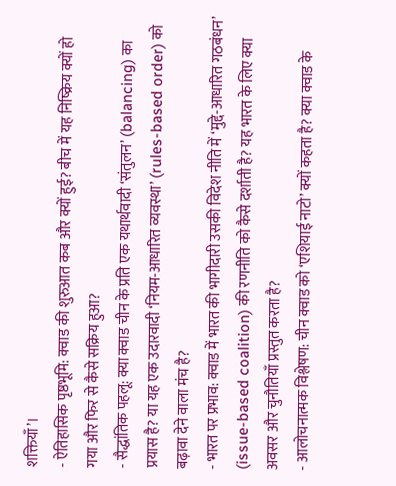शक्तियाँ’।
- ऐतिहासिक पृष्ठभूमि: क्वाड की शुरुआत कब और क्यों हुई? बीच में यह निष्क्रिय क्यों हो गया और फिर से कैसे सक्रिय हुआ?
- सैद्धांतिक पहलू: क्या क्वाड चीन के प्रति एक यथार्थवादी ‘संतुलन’ (balancing) का प्रयास है? या यह एक उदारवादी ‘नियम-आधारित व्यवस्था’ (rules-based order) को बढ़ावा देने वाला मंच है?
- भारत पर प्रभाव: क्वाड में भारत की भागीदारी उसकी विदेश नीति में ‘मुद्दे-आधारित गठबंधन’ (issue-based coalition) की रणनीति को कैसे दर्शाती है? यह भारत के लिए क्या अवसर और चुनौतियाँ प्रस्तुत करता है?
- आलोचनात्मक विश्लेषण: चीन क्वाड को ‘एशियाई नाटो’ क्यों कहता है? क्या क्वाड के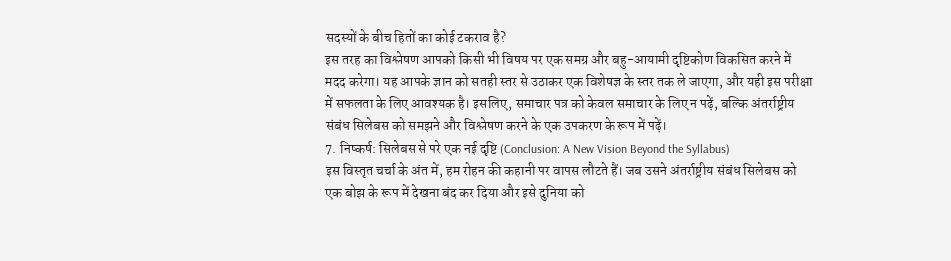सदस्यों के बीच हितों का कोई टकराव है?
इस तरह का विश्लेषण आपको किसी भी विषय पर एक समग्र और बहु-आयामी दृष्टिकोण विकसित करने में मदद करेगा। यह आपके ज्ञान को सतही स्तर से उठाकर एक विशेषज्ञ के स्तर तक ले जाएगा, और यही इस परीक्षा में सफलता के लिए आवश्यक है। इसलिए, समाचार पत्र को केवल समाचार के लिए न पढ़ें, बल्कि अंतर्राष्ट्रीय संबंध सिलेबस को समझने और विश्लेषण करने के एक उपकरण के रूप में पढ़ें।
7. निष्कर्ष: सिलेबस से परे एक नई दृष्टि (Conclusion: A New Vision Beyond the Syllabus)
इस विस्तृत चर्चा के अंत में, हम रोहन की कहानी पर वापस लौटते हैं। जब उसने अंतर्राष्ट्रीय संबंध सिलेबस को एक बोझ के रूप में देखना बंद कर दिया और इसे दुनिया को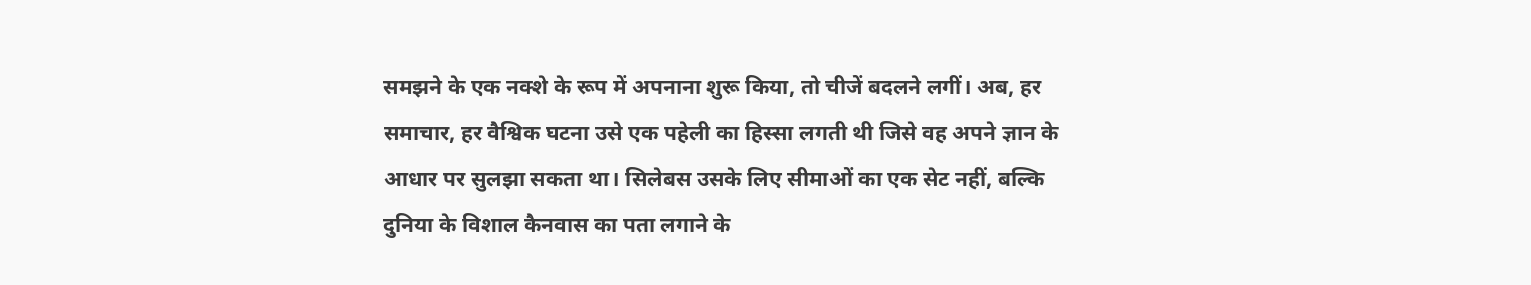समझने के एक नक्शे के रूप में अपनाना शुरू किया, तो चीजें बदलने लगीं। अब, हर समाचार, हर वैश्विक घटना उसे एक पहेली का हिस्सा लगती थी जिसे वह अपने ज्ञान के आधार पर सुलझा सकता था। सिलेबस उसके लिए सीमाओं का एक सेट नहीं, बल्कि दुनिया के विशाल कैनवास का पता लगाने के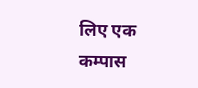लिए एक कम्पास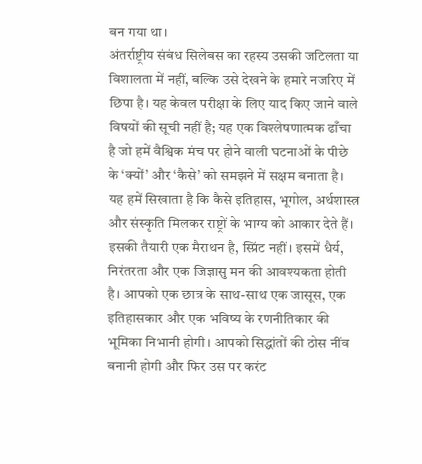बन गया था।
अंतर्राष्ट्रीय संबंध सिलेबस का रहस्य उसकी जटिलता या विशालता में नहीं, बल्कि उसे देखने के हमारे नजरिए में छिपा है। यह केवल परीक्षा के लिए याद किए जाने वाले विषयों की सूची नहीं है; यह एक विश्लेषणात्मक ढाँचा है जो हमें वैश्विक मंच पर होने वाली घटनाओं के पीछे के ‘क्यों’ और ‘कैसे’ को समझने में सक्षम बनाता है। यह हमें सिखाता है कि कैसे इतिहास, भूगोल, अर्थशास्त्र और संस्कृति मिलकर राष्ट्रों के भाग्य को आकार देते हैं।
इसकी तैयारी एक मैराथन है, स्प्रिंट नहीं। इसमें धैर्य, निरंतरता और एक जिज्ञासु मन की आवश्यकता होती है। आपको एक छात्र के साथ-साथ एक जासूस, एक इतिहासकार और एक भविष्य के रणनीतिकार की भूमिका निभानी होगी। आपको सिद्धांतों की ठोस नींव बनानी होगी और फिर उस पर करंट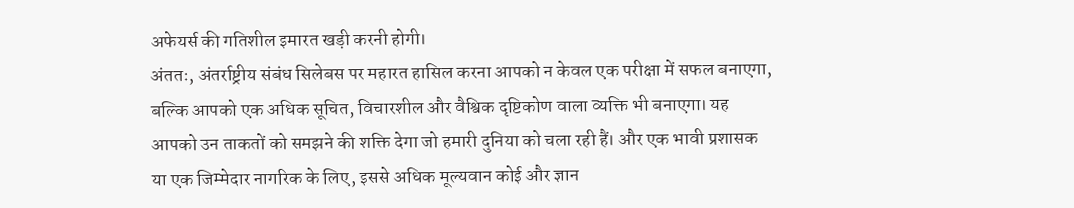अफेयर्स की गतिशील इमारत खड़ी करनी होगी।
अंततः, अंतर्राष्ट्रीय संबंध सिलेबस पर महारत हासिल करना आपको न केवल एक परीक्षा में सफल बनाएगा, बल्कि आपको एक अधिक सूचित, विचारशील और वैश्विक दृष्टिकोण वाला व्यक्ति भी बनाएगा। यह आपको उन ताकतों को समझने की शक्ति देगा जो हमारी दुनिया को चला रही हैं। और एक भावी प्रशासक या एक जिम्मेदार नागरिक के लिए, इससे अधिक मूल्यवान कोई और ज्ञान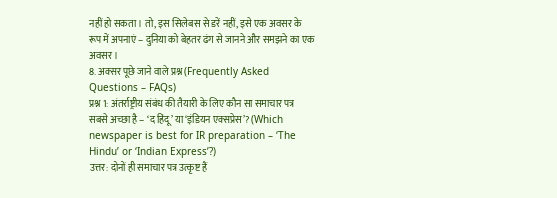नहीं हो सकता। तो, इस सिलेबस से डरें नहीं, इसे एक अवसर के रूप में अपनाएं – दुनिया को बेहतर ढंग से जानने और समझने का एक अवसर।
8. अक्सर पूछे जाने वाले प्रश्न (Frequently Asked Questions – FAQs)
प्रश्न 1: अंतर्राष्ट्रीय संबंध की तैयारी के लिए कौन सा समाचार पत्र सबसे अच्छा है – ‘द हिंदू’ या ‘इंडियन एक्सप्रेस’? (Which newspaper is best for IR preparation – ‘The Hindu’ or ‘Indian Express’?)
उत्तर: दोनों ही समाचार पत्र उत्कृष्ट हैं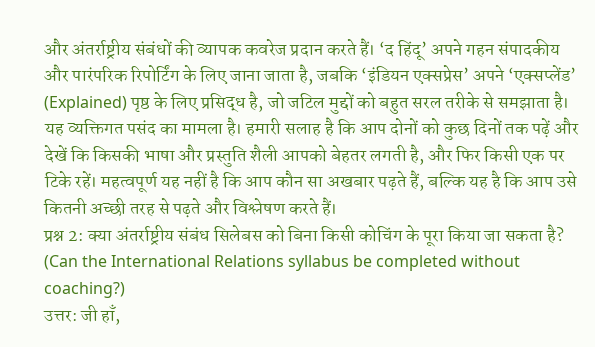और अंतर्राष्ट्रीय संबंधों की व्यापक कवरेज प्रदान करते हैं। ‘द हिंदू’ अपने गहन संपादकीय और पारंपरिक रिपोर्टिंग के लिए जाना जाता है, जबकि ‘इंडियन एक्सप्रेस’ अपने ‘एक्सप्लेंड’ (Explained) पृष्ठ के लिए प्रसिद्ध है, जो जटिल मुद्दों को बहुत सरल तरीके से समझाता है। यह व्यक्तिगत पसंद का मामला है। हमारी सलाह है कि आप दोनों को कुछ दिनों तक पढ़ें और देखें कि किसकी भाषा और प्रस्तुति शैली आपको बेहतर लगती है, और फिर किसी एक पर टिके रहें। महत्वपूर्ण यह नहीं है कि आप कौन सा अखबार पढ़ते हैं, बल्कि यह है कि आप उसे कितनी अच्छी तरह से पढ़ते और विश्लेषण करते हैं।
प्रश्न 2: क्या अंतर्राष्ट्रीय संबंध सिलेबस को बिना किसी कोचिंग के पूरा किया जा सकता है? (Can the International Relations syllabus be completed without coaching?)
उत्तर: जी हाँ,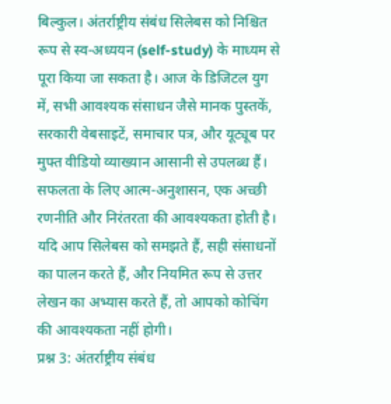बिल्कुल। अंतर्राष्ट्रीय संबंध सिलेबस को निश्चित रूप से स्व-अध्ययन (self-study) के माध्यम से पूरा किया जा सकता है। आज के डिजिटल युग में, सभी आवश्यक संसाधन जैसे मानक पुस्तकें, सरकारी वेबसाइटें, समाचार पत्र, और यूट्यूब पर मुफ्त वीडियो व्याख्यान आसानी से उपलब्ध हैं। सफलता के लिए आत्म-अनुशासन, एक अच्छी रणनीति और निरंतरता की आवश्यकता होती है। यदि आप सिलेबस को समझते हैं, सही संसाधनों का पालन करते हैं, और नियमित रूप से उत्तर लेखन का अभ्यास करते हैं, तो आपको कोचिंग की आवश्यकता नहीं होगी।
प्रश्न 3: अंतर्राष्ट्रीय संबंध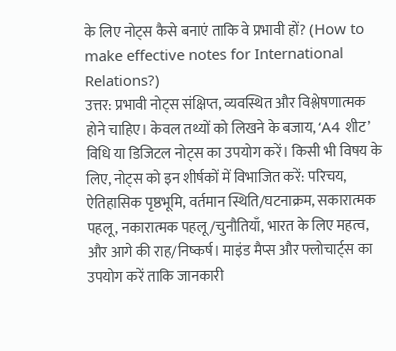के लिए नोट्स कैसे बनाएं ताकि वे प्रभावी हों? (How to make effective notes for International Relations?)
उत्तर: प्रभावी नोट्स संक्षिप्त, व्यवस्थित और विश्लेषणात्मक होने चाहिए। केवल तथ्यों को लिखने के बजाय, ‘A4 शीट’ विधि या डिजिटल नोट्स का उपयोग करें। किसी भी विषय के लिए, नोट्स को इन शीर्षकों में विभाजित करें: परिचय, ऐतिहासिक पृष्ठभूमि, वर्तमान स्थिति/घटनाक्रम, सकारात्मक पहलू, नकारात्मक पहलू/चुनौतियाँ, भारत के लिए महत्व, और आगे की राह/निष्कर्ष। माइंड मैप्स और फ्लोचार्ट्स का उपयोग करें ताकि जानकारी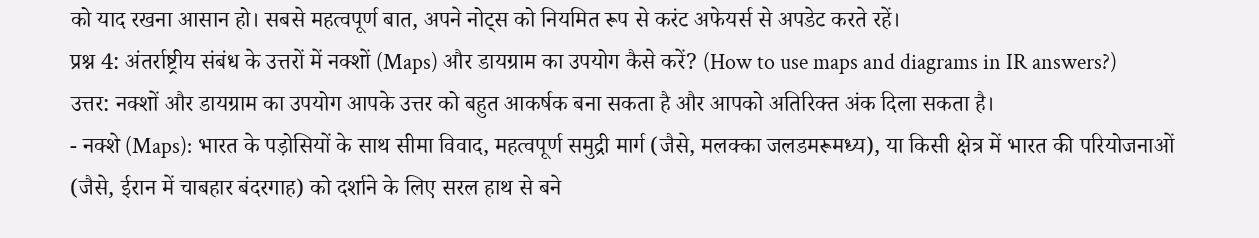को याद रखना आसान हो। सबसे महत्वपूर्ण बात, अपने नोट्स को नियमित रूप से करंट अफेयर्स से अपडेट करते रहें।
प्रश्न 4: अंतर्राष्ट्रीय संबंध के उत्तरों में नक्शों (Maps) और डायग्राम का उपयोग कैसे करें? (How to use maps and diagrams in IR answers?)
उत्तर: नक्शों और डायग्राम का उपयोग आपके उत्तर को बहुत आकर्षक बना सकता है और आपको अतिरिक्त अंक दिला सकता है।
- नक्शे (Maps): भारत के पड़ोसियों के साथ सीमा विवाद, महत्वपूर्ण समुद्री मार्ग (जैसे, मलक्का जलडमरूमध्य), या किसी क्षेत्र में भारत की परियोजनाओं (जैसे, ईरान में चाबहार बंदरगाह) को दर्शाने के लिए सरल हाथ से बने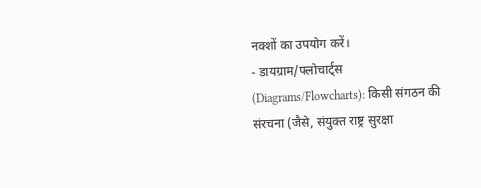नक्शों का उपयोग करें।
- डायग्राम/फ्लोचार्ट्स (Diagrams/Flowcharts): किसी संगठन की संरचना (जैसे, संयुक्त राष्ट्र सुरक्षा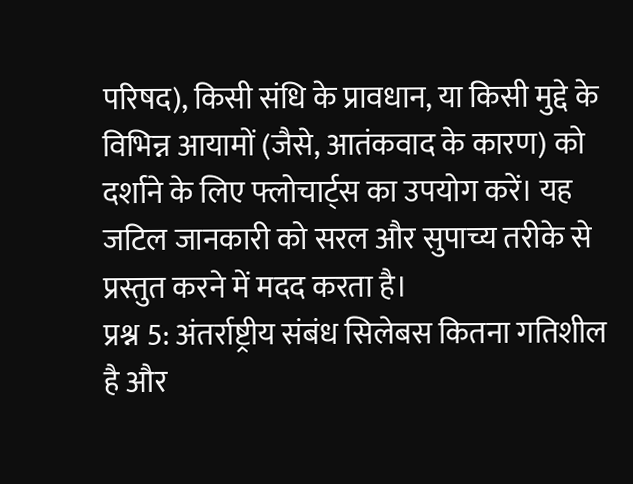परिषद), किसी संधि के प्रावधान, या किसी मुद्दे के विभिन्न आयामों (जैसे, आतंकवाद के कारण) को दर्शाने के लिए फ्लोचार्ट्स का उपयोग करें। यह जटिल जानकारी को सरल और सुपाच्य तरीके से प्रस्तुत करने में मदद करता है।
प्रश्न 5: अंतर्राष्ट्रीय संबंध सिलेबस कितना गतिशील है और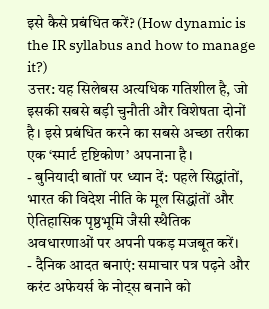इसे कैसे प्रबंधित करें? (How dynamic is the IR syllabus and how to manage it?)
उत्तर: यह सिलेबस अत्यधिक गतिशील है, जो इसकी सबसे बड़ी चुनौती और विशेषता दोनों है। इसे प्रबंधित करने का सबसे अच्छा तरीका एक ‘स्मार्ट दृष्टिकोण’ अपनाना है।
- बुनियादी बातों पर ध्यान दें: पहले सिद्धांतों, भारत की विदेश नीति के मूल सिद्धांतों और ऐतिहासिक पृष्ठभूमि जैसी स्थैतिक अवधारणाओं पर अपनी पकड़ मजबूत करें।
- दैनिक आदत बनाएं: समाचार पत्र पढ़ने और करंट अफेयर्स के नोट्स बनाने को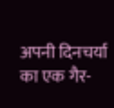अपनी दिनचर्या का एक गैर-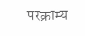परक्राम्य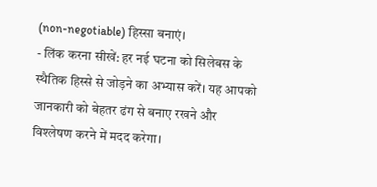(non-negotiable) हिस्सा बनाएं।
- लिंक करना सीखें: हर नई घटना को सिलेबस के स्थैतिक हिस्से से जोड़ने का अभ्यास करें। यह आपको जानकारी को बेहतर ढंग से बनाए रखने और विश्लेषण करने में मदद करेगा।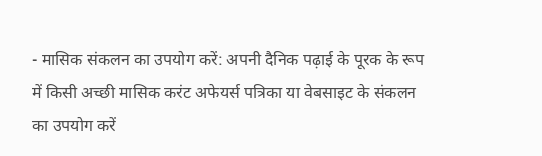- मासिक संकलन का उपयोग करें: अपनी दैनिक पढ़ाई के पूरक के रूप में किसी अच्छी मासिक करंट अफेयर्स पत्रिका या वेबसाइट के संकलन का उपयोग करें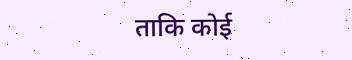ताकि कोई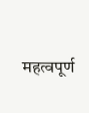महत्वपूर्ण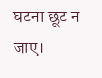घटना छूट न जाए।